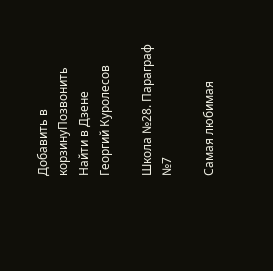Добавить в корзинуПозвонить
Найти в Дзене
Георгий Куролесов

Школа №28. Параграф №7

Самая любимая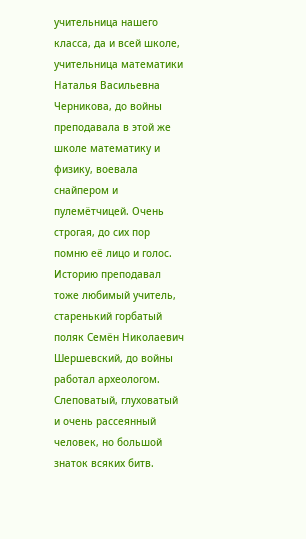учительница нашего класса, да и всей школе, учительница математики Наталья Васильевна Черникова, до войны преподавала в этой же школе математику и физику, воевала снайпером и пулемётчицей. Очень строгая, до сих пор помню её лицо и голос. Историю преподавал тоже любимый учитель, старенький горбатый поляк Семён Николаевич Шершевский, до войны работал археологом. Слеповатый, глуховатый и очень рассеянный человек, но большой знаток всяких битв.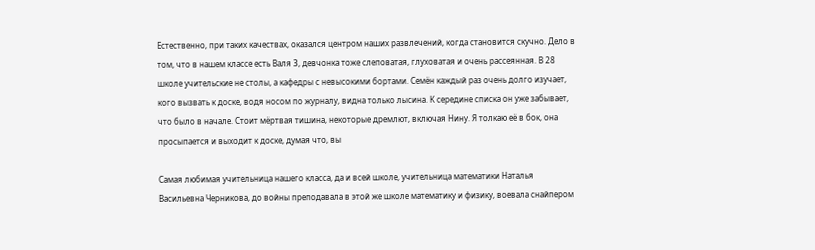Естественно, при таких качествах, оказался центром наших развлечений, когда становится скучно. Дело в том, что в нашем классе есть Валя З, девчонка тоже слеповатая, глуховатая и очень рассеянная. В 28 школе учительские не столы, а кафедры с невысокими бортами. Семён каждый раз очень долго изучает, кого вызвать к доске, водя носом по журналу, видна только лысина. К середине списка он уже забывает, что было в начале. Стоит мёртвая тишина, некоторые дремлют, включая Нину. Я толкаю её в бок, она просыпается и выходит к доске, думая что, вы

Самая любимая учительница нашего класса, да и всей школе, учительница математики Наталья Васильевна Черникова, до войны преподавала в этой же школе математику и физику, воевала снайпером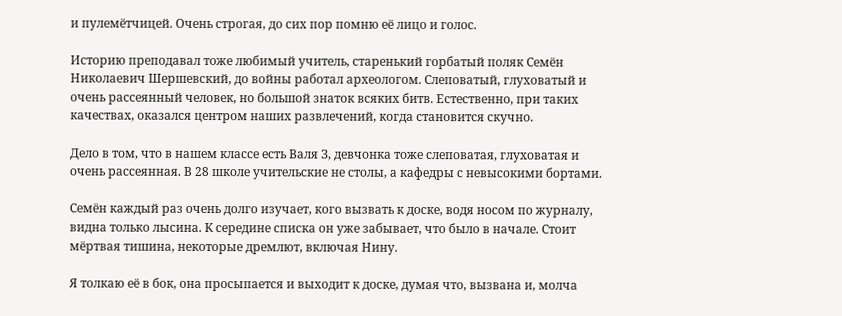и пулемётчицей. Очень строгая, до сих пор помню её лицо и голос.

Историю преподавал тоже любимый учитель, старенький горбатый поляк Семён Николаевич Шершевский, до войны работал археологом. Слеповатый, глуховатый и очень рассеянный человек, но большой знаток всяких битв. Естественно, при таких качествах, оказался центром наших развлечений, когда становится скучно.

Дело в том, что в нашем классе есть Валя З, девчонка тоже слеповатая, глуховатая и очень рассеянная. В 28 школе учительские не столы, а кафедры с невысокими бортами.

Семён каждый раз очень долго изучает, кого вызвать к доске, водя носом по журналу, видна только лысина. К середине списка он уже забывает, что было в начале. Стоит мёртвая тишина, некоторые дремлют, включая Нину.

Я толкаю её в бок, она просыпается и выходит к доске, думая что, вызвана и, молча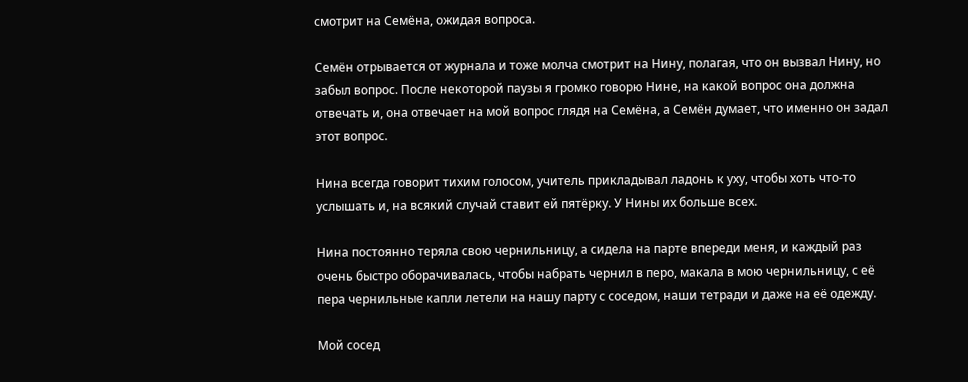смотрит на Семёна, ожидая вопроса.

Семён отрывается от журнала и тоже молча смотрит на Нину, полагая, что он вызвал Нину, но забыл вопрос. После некоторой паузы я громко говорю Нине, на какой вопрос она должна отвечать и, она отвечает на мой вопрос глядя на Семёна, а Семён думает, что именно он задал этот вопрос.

Нина всегда говорит тихим голосом, учитель прикладывал ладонь к уху, чтобы хоть что-то услышать и, на всякий случай ставит ей пятёрку. У Нины их больше всех.

Нина постоянно теряла свою чернильницу, а сидела на парте впереди меня, и каждый раз очень быстро оборачивалась, чтобы набрать чернил в перо, макала в мою чернильницу, с её пера чернильные капли летели на нашу парту с соседом, наши тетради и даже на её одежду.

Мой сосед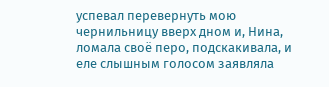успевал перевернуть мою чернильницу вверх дном и, Нина, ломала своё перо, подскакивала, и еле слышным голосом заявляла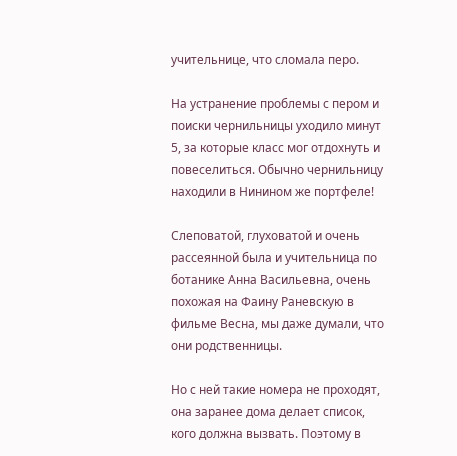учительнице, что сломала перо.

На устранение проблемы с пером и поиски чернильницы уходило минут 5, за которые класс мог отдохнуть и повеселиться. Обычно чернильницу находили в Нинином же портфеле!

Слеповатой, глуховатой и очень рассеянной была и учительница по ботанике Анна Васильевна, очень похожая на Фаину Раневскую в фильме Весна, мы даже думали, что они родственницы.

Но с ней такие номера не проходят, она заранее дома делает список, кого должна вызвать. Поэтому в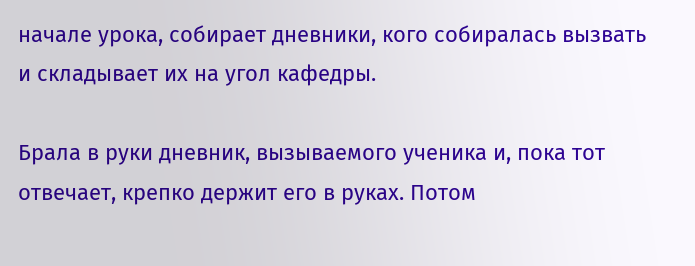начале урока, собирает дневники, кого собиралась вызвать и складывает их на угол кафедры.

Брала в руки дневник, вызываемого ученика и, пока тот отвечает, крепко держит его в руках. Потом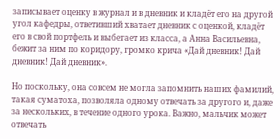записывает оценку в журнал и в дневник и кладёт его на другой угол кафедры, ответивший хватает дневник с оценкой, кладёт его в свой портфель и выбегает из класса, а Анна Васильевна, бежит за ним по коридору, громко крича «Дай дневник! Дай дневник! Дай дневник».

Но поскольку, она совсем не могла запомнить наших фамилий, такая суматоха, позволяла одному отвечать за другого и, даже за нескольких, в течение одного урока. Важно, мальчик может отвечать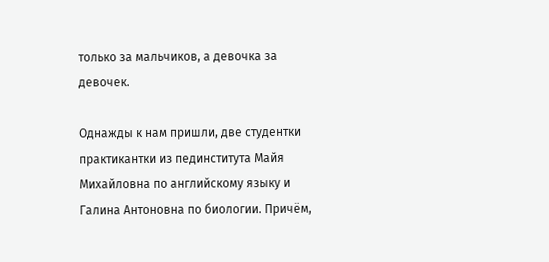только за мальчиков, а девочка за девочек.

Однажды к нам пришли, две студентки практикантки из пединститута Майя Михайловна по английскому языку и Галина Антоновна по биологии. Причём,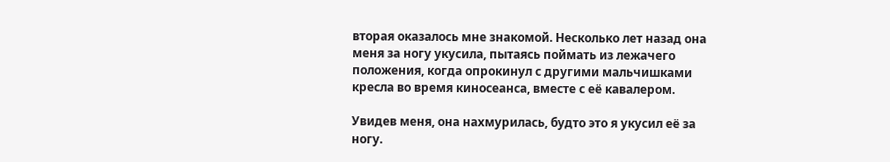вторая оказалось мне знакомой. Несколько лет назад она меня за ногу укусила, пытаясь поймать из лежачего положения, когда опрокинул с другими мальчишками кресла во время киносеанса, вместе с её кавалером.

Увидев меня, она нахмурилась, будто это я укусил её за ногу.